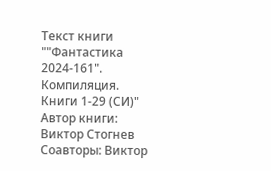Текст книги ""Фантастика 2024-161". Компиляция. Книги 1-29 (СИ)"
Автор книги: Виктор Стогнев
Соавторы: Виктор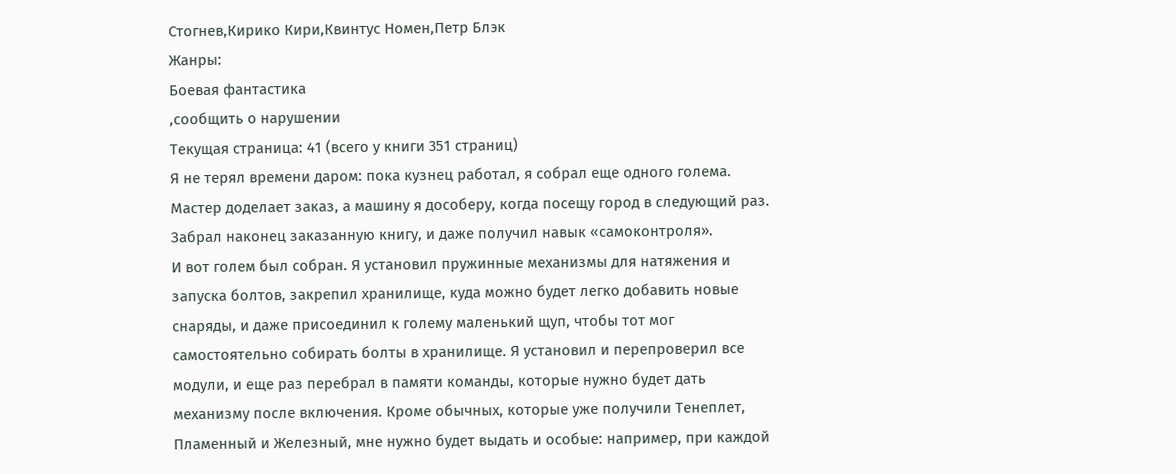Стогнев,Кирико Кири,Квинтус Номен,Петр Блэк
Жанры:
Боевая фантастика
,сообщить о нарушении
Текущая страница: 41 (всего у книги 351 страниц)
Я не терял времени даром: пока кузнец работал, я собрал еще одного голема. Мастер доделает заказ, а машину я дособеру, когда посещу город в следующий раз. Забрал наконец заказанную книгу, и даже получил навык «самоконтроля».
И вот голем был собран. Я установил пружинные механизмы для натяжения и запуска болтов, закрепил хранилище, куда можно будет легко добавить новые снаряды, и даже присоединил к голему маленький щуп, чтобы тот мог самостоятельно собирать болты в хранилище. Я установил и перепроверил все модули, и еще раз перебрал в памяти команды, которые нужно будет дать механизму после включения. Кроме обычных, которые уже получили Тенеплет, Пламенный и Железный, мне нужно будет выдать и особые: например, при каждой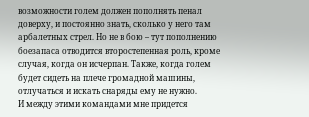возможности голем должен пополнять пенал доверху, и постоянно знать, сколько у него там арбалетных стрел. Но не в бою – тут пополнению боезапаса отводится второстепенная роль, кроме случая, когда он исчерпан. Также, когда голем будет сидеть на плече громадной машины, отлучаться и искать снаряды ему не нужно.
И между этими командами мне придется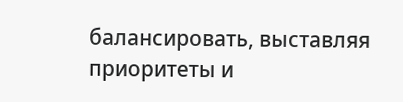балансировать, выставляя приоритеты и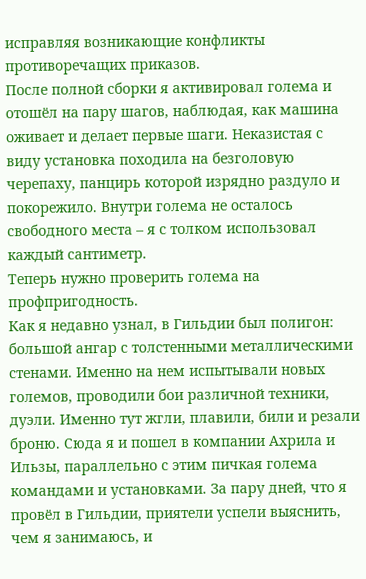исправляя возникающие конфликты противоречащих приказов.
После полной сборки я активировал голема и отошёл на пару шагов, наблюдая, как машина оживает и делает первые шаги. Неказистая с виду установка походила на безголовую черепаху, панцирь которой изрядно раздуло и покорежило. Внутри голема не осталось свободного места – я с толком использовал каждый сантиметр.
Теперь нужно проверить голема на профпригодность.
Как я недавно узнал, в Гильдии был полигон: большой ангар с толстенными металлическими стенами. Именно на нем испытывали новых големов, проводили бои различной техники, дуэли. Именно тут жгли, плавили, били и резали броню. Сюда я и пошел в компании Ахрила и Ильзы, параллельно с этим пичкая голема командами и установками. За пару дней, что я провёл в Гильдии, приятели успели выяснить, чем я занимаюсь, и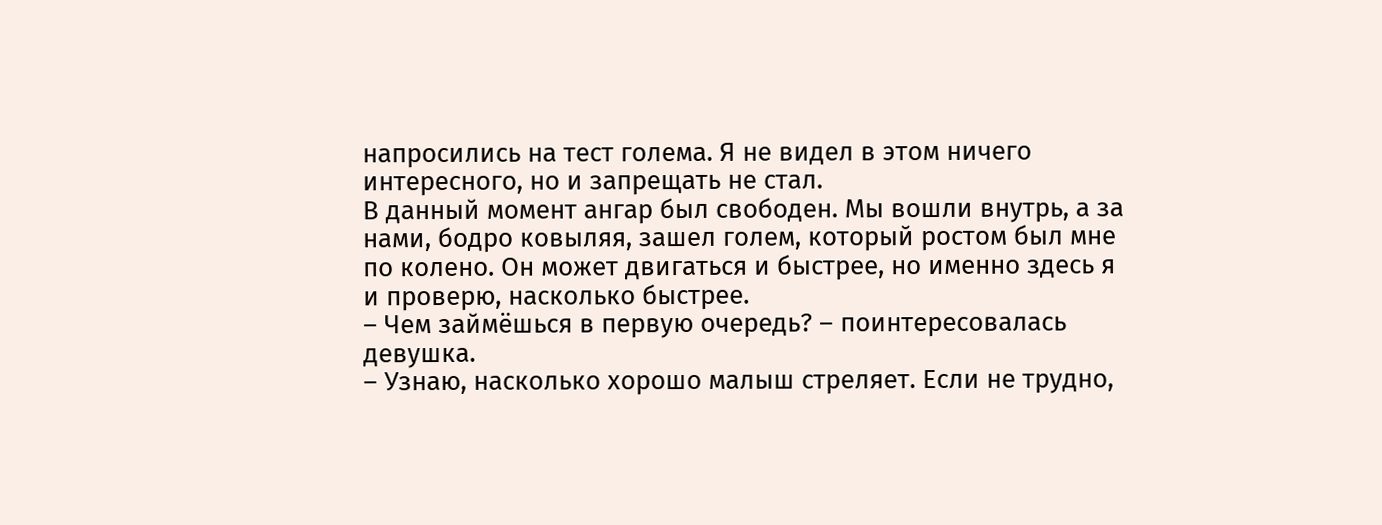напросились на тест голема. Я не видел в этом ничего интересного, но и запрещать не стал.
В данный момент ангар был свободен. Мы вошли внутрь, а за нами, бодро ковыляя, зашел голем, который ростом был мне по колено. Он может двигаться и быстрее, но именно здесь я и проверю, насколько быстрее.
– Чем займёшься в первую очередь? – поинтересовалась девушка.
– Узнаю, насколько хорошо малыш стреляет. Если не трудно,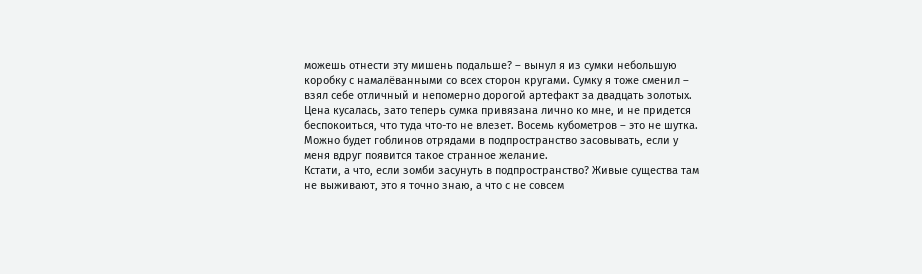можешь отнести эту мишень подальше? – вынул я из сумки небольшую коробку с намалёванными со всех сторон кругами. Сумку я тоже сменил – взял себе отличный и непомерно дорогой артефакт за двадцать золотых. Цена кусалась, зато теперь сумка привязана лично ко мне, и не придется беспокоиться, что туда что-то не влезет. Восемь кубометров – это не шутка. Можно будет гоблинов отрядами в подпространство засовывать, если у меня вдруг появится такое странное желание.
Кстати, а что, если зомби засунуть в подпространство? Живые существа там не выживают, это я точно знаю, а что с не совсем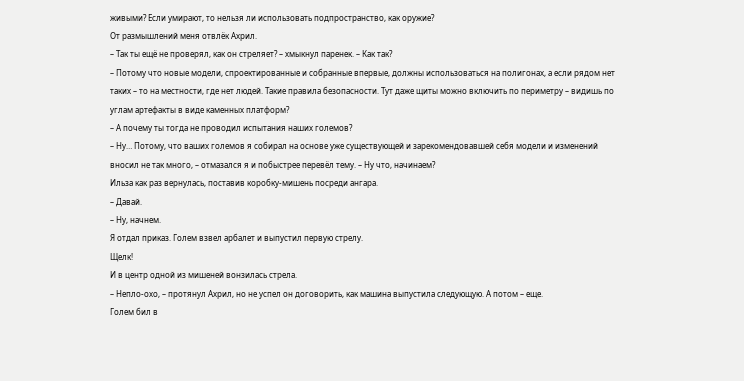живыми? Если умирают, то нельзя ли использовать подпространство, как оружие?
От размышлений меня отвлёк Ахрил.
– Так ты ещё не проверял, как он стреляет? – хмыкнул паренек. – Как так?
– Потому что новые модели, спроектированные и собранные впервые, должны использоваться на полигонах, а если рядом нет таких – то на местности, где нет людей. Такие правила безопасности. Тут даже щиты можно включить по периметру – видишь по углам артефакты в виде каменных платформ?
– А почему ты тогда не проводил испытания наших големов?
– Ну… Потому, что ваших големов я собирал на основе уже существующей и зарекомендовавшей себя модели и изменений вносил не так много, – отмазался я и побыстрее перевёл тему. – Ну что, начинаем?
Ильза как раз вернулась, поставив коробку-мишень посреди ангара.
– Давай.
– Ну, начнем.
Я отдал приказ. Голем взвел арбалет и выпустил первую стрелу.
Щелк!
И в центр одной из мишеней вонзилась стрела.
– Непло-охо, – протянул Ахрил, но не успел он договорить, как машина выпустила следующую. А потом – еще.
Голем бил в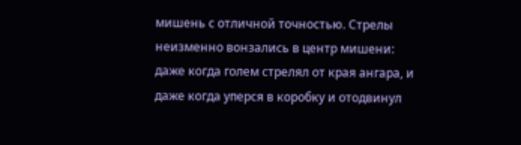мишень с отличной точностью. Стрелы неизменно вонзались в центр мишени: даже когда голем стрелял от края ангара, и даже когда уперся в коробку и отодвинул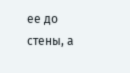ее до стены, а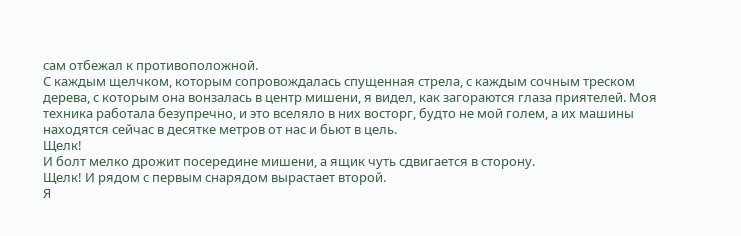сам отбежал к противоположной.
С каждым щелчком, которым сопровождалась спущенная стрела, с каждым сочным треском дерева, с которым она вонзалась в центр мишени, я видел, как загораются глаза приятелей. Моя техника работала безупречно, и это вселяло в них восторг, будто не мой голем, а их машины находятся сейчас в десятке метров от нас и бьют в цель.
Щелк!
И болт мелко дрожит посередине мишени, а ящик чуть сдвигается в сторону.
Щелк! И рядом с первым снарядом вырастает второй.
Я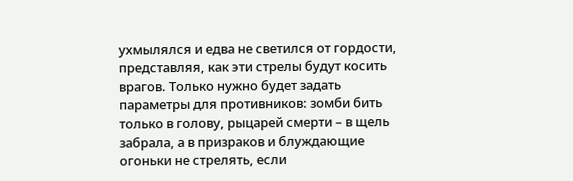ухмылялся и едва не светился от гордости, представляя, как эти стрелы будут косить врагов. Только нужно будет задать параметры для противников: зомби бить только в голову, рыцарей смерти – в щель забрала, а в призраков и блуждающие огоньки не стрелять, если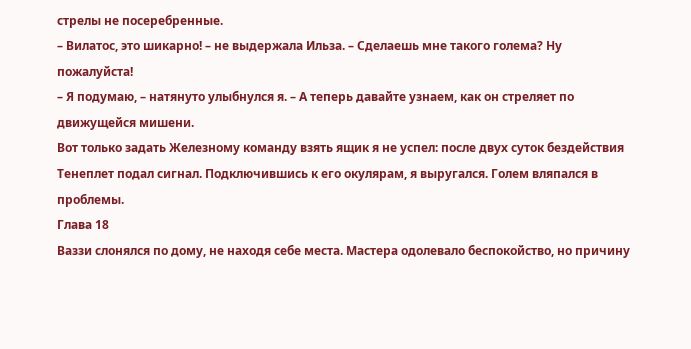стрелы не посеребренные.
– Вилатос, это шикарно! – не выдержала Ильза. – Сделаешь мне такого голема? Ну пожалуйста!
– Я подумаю, – натянуто улыбнулся я. – А теперь давайте узнаем, как он стреляет по движущейся мишени.
Вот только задать Железному команду взять ящик я не успел: после двух суток бездействия Тенеплет подал сигнал. Подключившись к его окулярам, я выругался. Голем вляпался в проблемы.
Глава 18
Ваззи слонялся по дому, не находя себе места. Мастера одолевало беспокойство, но причину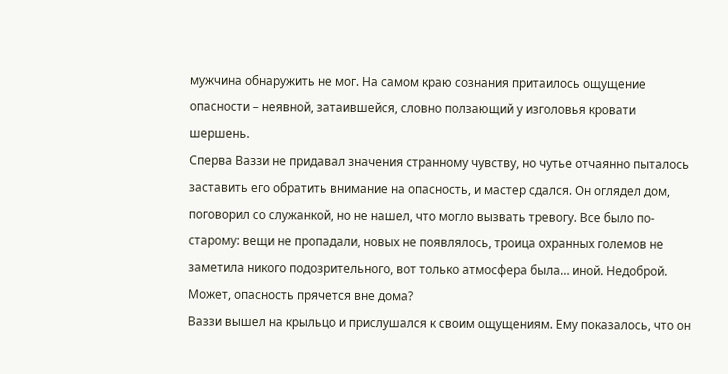мужчина обнаружить не мог. На самом краю сознания притаилось ощущение опасности – неявной, затаившейся, словно ползающий у изголовья кровати шершень.
Сперва Ваззи не придавал значения странному чувству, но чутье отчаянно пыталось заставить его обратить внимание на опасность, и мастер сдался. Он оглядел дом, поговорил со служанкой, но не нашел, что могло вызвать тревогу. Все было по-старому: вещи не пропадали, новых не появлялось, троица охранных големов не заметила никого подозрительного, вот только атмосфера была… иной. Недоброй.
Может, опасность прячется вне дома?
Ваззи вышел на крыльцо и прислушался к своим ощущениям. Ему показалось, что он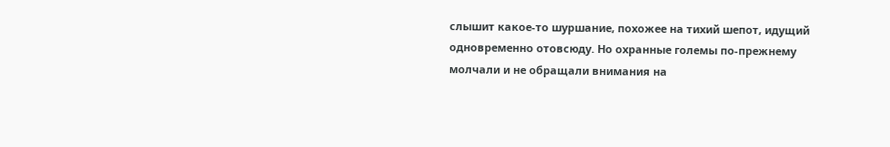слышит какое-то шуршание, похожее на тихий шепот, идущий одновременно отовсюду. Но охранные големы по-прежнему молчали и не обращали внимания на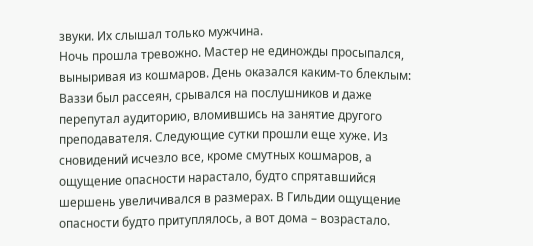звуки. Их слышал только мужчина.
Ночь прошла тревожно. Мастер не единожды просыпался, выныривая из кошмаров. День оказался каким-то блеклым: Ваззи был рассеян, срывался на послушников и даже перепутал аудиторию, вломившись на занятие другого преподавателя. Следующие сутки прошли еще хуже. Из сновидений исчезло все, кроме смутных кошмаров, а ощущение опасности нарастало, будто спрятавшийся шершень увеличивался в размерах. В Гильдии ощущение опасности будто притуплялось, а вот дома – возрастало.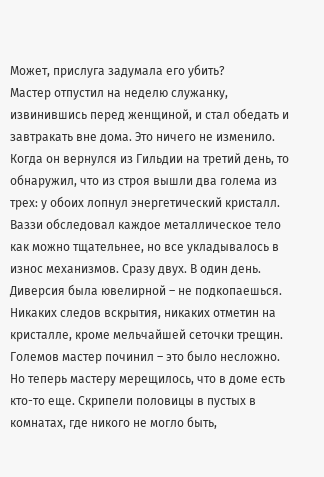Может, прислуга задумала его убить?
Мастер отпустил на неделю служанку, извинившись перед женщиной, и стал обедать и завтракать вне дома. Это ничего не изменило.
Когда он вернулся из Гильдии на третий день, то обнаружил, что из строя вышли два голема из трех: у обоих лопнул энергетический кристалл. Ваззи обследовал каждое металлическое тело как можно тщательнее, но все укладывалось в износ механизмов. Сразу двух. В один день.
Диверсия была ювелирной – не подкопаешься. Никаких следов вскрытия, никаких отметин на кристалле, кроме мельчайшей сеточки трещин.
Големов мастер починил – это было несложно. Но теперь мастеру мерещилось, что в доме есть кто-то еще. Скрипели половицы в пустых в комнатах, где никого не могло быть,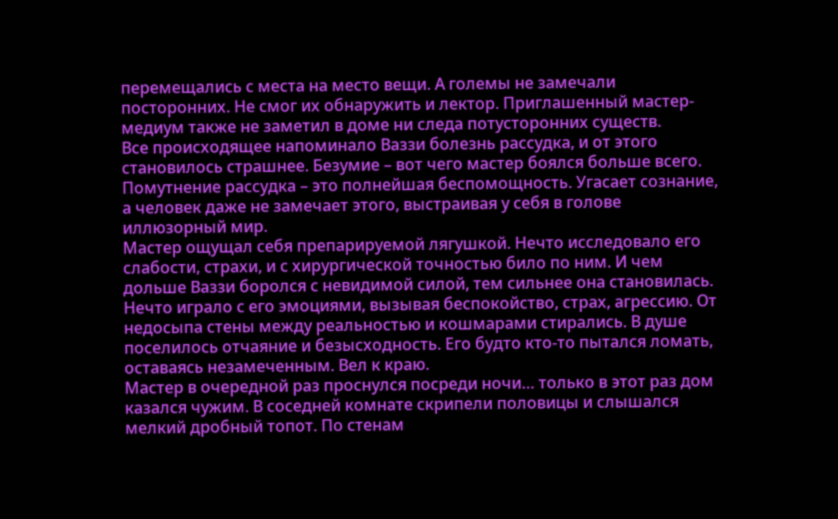перемещались с места на место вещи. А големы не замечали посторонних. Не смог их обнаружить и лектор. Приглашенный мастер-медиум также не заметил в доме ни следа потусторонних существ.
Все происходящее напоминало Ваззи болезнь рассудка, и от этого становилось страшнее. Безумие – вот чего мастер боялся больше всего. Помутнение рассудка – это полнейшая беспомощность. Угасает сознание, а человек даже не замечает этого, выстраивая у себя в голове иллюзорный мир.
Мастер ощущал себя препарируемой лягушкой. Нечто исследовало его слабости, страхи, и с хирургической точностью било по ним. И чем дольше Ваззи боролся с невидимой силой, тем сильнее она становилась. Нечто играло с его эмоциями, вызывая беспокойство, страх, агрессию. От недосыпа стены между реальностью и кошмарами стирались. В душе поселилось отчаяние и безысходность. Его будто кто-то пытался ломать, оставаясь незамеченным. Вел к краю.
Мастер в очередной раз проснулся посреди ночи… только в этот раз дом казался чужим. В соседней комнате скрипели половицы и слышался мелкий дробный топот. По стенам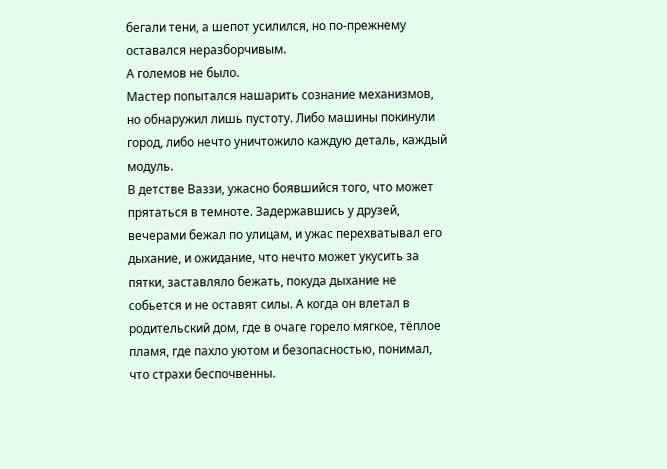бегали тени, а шепот усилился, но по-прежнему оставался неразборчивым.
А големов не было.
Мастер попытался нашарить сознание механизмов, но обнаружил лишь пустоту. Либо машины покинули город, либо нечто уничтожило каждую деталь, каждый модуль.
В детстве Ваззи, ужасно боявшийся того, что может прятаться в темноте. Задержавшись у друзей, вечерами бежал по улицам, и ужас перехватывал его дыхание, и ожидание, что нечто может укусить за пятки, заставляло бежать, покуда дыхание не собьется и не оставят силы. А когда он влетал в родительский дом, где в очаге горело мягкое, тёплое пламя, где пахло уютом и безопасностью, понимал, что страхи беспочвенны.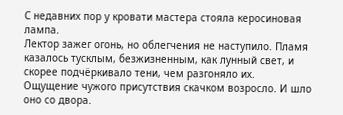С недавних пор у кровати мастера стояла керосиновая лампа.
Лектор зажег огонь, но облегчения не наступило. Пламя казалось тусклым, безжизненным, как лунный свет, и скорее подчёркивало тени, чем разгоняло их.
Ощущение чужого присутствия скачком возросло. И шло оно со двора.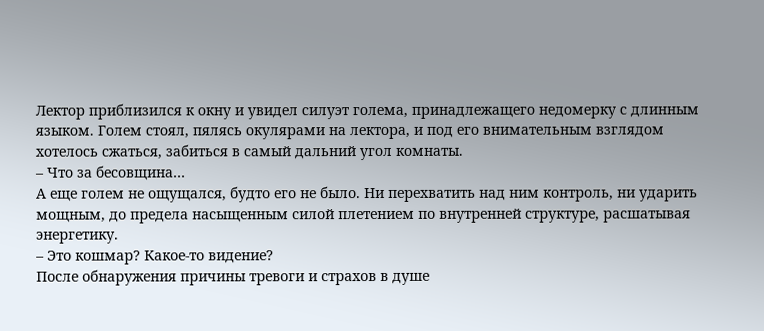Лектор приблизился к окну и увидел силуэт голема, принадлежащего недомерку с длинным языком. Голем стоял, пялясь окулярами на лектора, и под его внимательным взглядом хотелось сжаться, забиться в самый дальний угол комнаты.
– Что за бесовщина…
А еще голем не ощущался, будто его не было. Ни перехватить над ним контроль, ни ударить мощным, до предела насыщенным силой плетением по внутренней структуре, расшатывая энергетику.
– Это кошмар? Какое-то видение?
После обнаружения причины тревоги и страхов в душе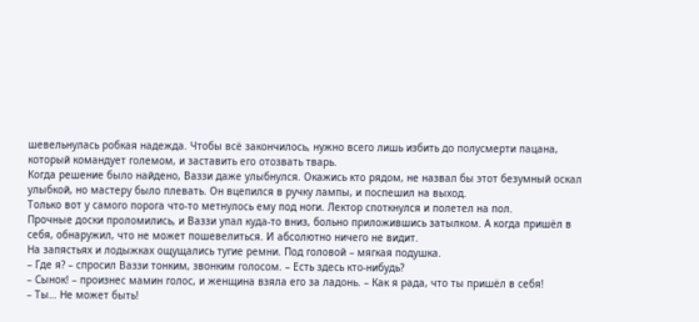шевельнулась робкая надежда. Чтобы всё закончилось, нужно всего лишь избить до полусмерти пацана, который командует големом, и заставить его отозвать тварь.
Когда решение было найдено, Ваззи даже улыбнулся. Окажись кто рядом, не назвал бы этот безумный оскал улыбкой, но мастеру было плевать. Он вцепился в ручку лампы, и поспешил на выход.
Только вот у самого порога что-то метнулось ему под ноги. Лектор споткнулся и полетел на пол.
Прочные доски проломились, и Ваззи упал куда-то вниз, больно приложившись затылком. А когда пришёл в себя, обнаружил, что не может пошевелиться. И абсолютно ничего не видит.
На запястьях и лодыжках ощущались тугие ремни. Под головой – мягкая подушка.
– Где я? – спросил Ваззи тонким, звонким голосом. – Есть здесь кто-нибудь?
– Сынок! – произнес мамин голос, и женщина взяла его за ладонь. – Как я рада, что ты пришёл в себя!
– Ты… Не может быть!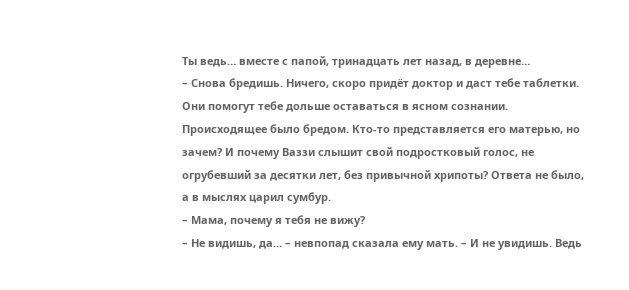Ты ведь… вместе с папой, тринадцать лет назад, в деревне…
– Снова бредишь. Ничего, скоро придёт доктор и даст тебе таблетки. Они помогут тебе дольше оставаться в ясном сознании.
Происходящее было бредом. Кто-то представляется его матерью, но зачем? И почему Ваззи слышит свой подростковый голос, не огрубевший за десятки лет, без привычной хрипоты? Ответа не было, а в мыслях царил сумбур.
– Мама, почему я тебя не вижу?
– Не видишь, да… – невпопад сказала ему мать. – И не увидишь. Ведь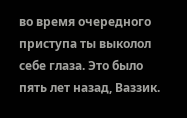во время очередного приступа ты выколол себе глаза. Это было пять лет назад, Ваззик.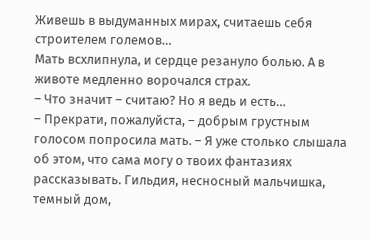Живешь в выдуманных мирах, считаешь себя строителем големов…
Мать всхлипнула, и сердце резануло болью. А в животе медленно ворочался страх.
– Что значит – считаю? Но я ведь и есть…
– Прекрати, пожалуйста, – добрым грустным голосом попросила мать. – Я уже столько слышала об этом, что сама могу о твоих фантазиях рассказывать. Гильдия, несносный мальчишка, темный дом,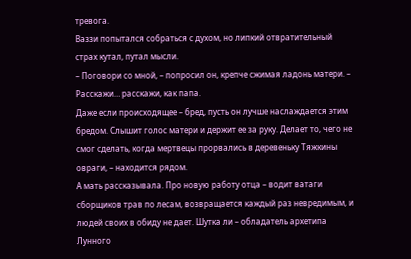тревога.
Ваззи попытался собраться с духом, но липкий отвратительный страх кутал, путал мысли.
– Поговори со мной, – попросил он, крепче сжимая ладонь матери. – Расскажи… расскажи, как папа.
Даже если происходящее – бред, пусть он лучше наслаждается этим бредом. Слышит голос матери и держит ее за руку. Делает то, чего не смог сделать, когда мертвецы прорвались в деревеньку Тяжкины овраги, – находится рядом.
А мать рассказывала. Про новую работу отца – водит ватаги сборщиков трав по лесам, возвращается каждый раз невредимым, и людей своих в обиду не дает. Шутка ли – обладатель архетипа Лунного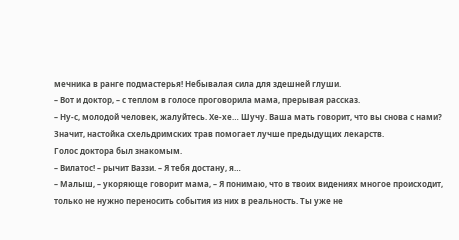мечника в ранге подмастерья! Небывалая сила для здешней глуши.
– Вот и доктор, – с теплом в голосе проговорила мама, прерывая рассказ.
– Ну-с, молодой человек, жалуйтесь. Хе-хе… Шучу. Ваша мать говорит, что вы снова с нами? Значит, настойка схельдримских трав помогает лучше предыдущих лекарств.
Голос доктора был знакомым.
– Вилатос! – рычит Ваззи. – Я тебя достану, я…
– Малыш, – укоряюще говорит мама, – Я понимаю, что в твоих видениях многое происходит, только не нужно переносить события из них в реальность. Ты уже не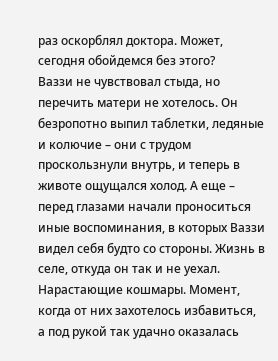раз оскорблял доктора. Может, сегодня обойдемся без этого?
Ваззи не чувствовал стыда, но перечить матери не хотелось. Он безропотно выпил таблетки, ледяные и колючие – они с трудом проскользнули внутрь, и теперь в животе ощущался холод. А еще – перед глазами начали проноситься иные воспоминания, в которых Ваззи видел себя будто со стороны. Жизнь в селе, откуда он так и не уехал. Нарастающие кошмары. Момент, когда от них захотелось избавиться, а под рукой так удачно оказалась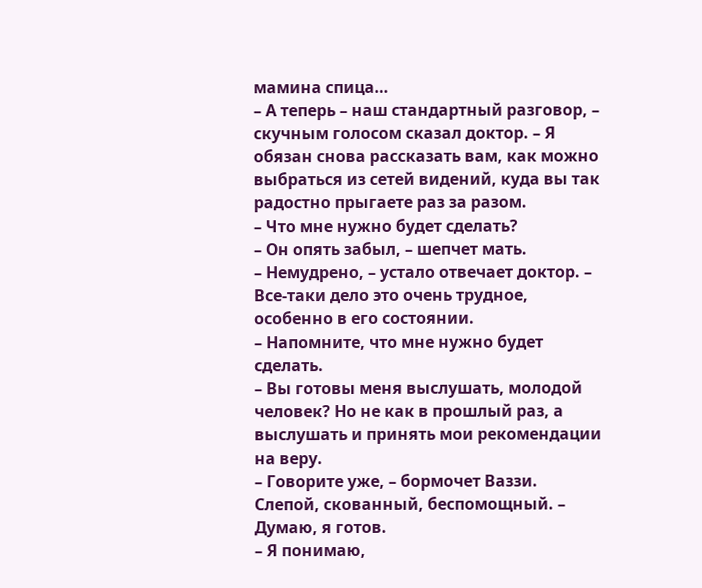мамина спица…
– А теперь – наш стандартный разговор, – скучным голосом сказал доктор. – Я обязан снова рассказать вам, как можно выбраться из сетей видений, куда вы так радостно прыгаете раз за разом.
– Что мне нужно будет сделать?
– Он опять забыл, – шепчет мать.
– Немудрено, – устало отвечает доктор. – Все-таки дело это очень трудное, особенно в его состоянии.
– Напомните, что мне нужно будет сделать.
– Вы готовы меня выслушать, молодой человек? Но не как в прошлый раз, а выслушать и принять мои рекомендации на веру.
– Говорите уже, – бормочет Ваззи. Слепой, скованный, беспомощный. – Думаю, я готов.
– Я понимаю,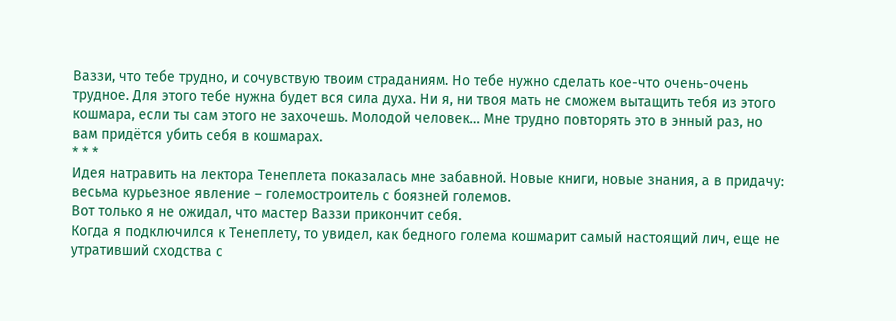Ваззи, что тебе трудно, и сочувствую твоим страданиям. Но тебе нужно сделать кое-что очень-очень трудное. Для этого тебе нужна будет вся сила духа. Ни я, ни твоя мать не сможем вытащить тебя из этого кошмара, если ты сам этого не захочешь. Молодой человек… Мне трудно повторять это в энный раз, но вам придётся убить себя в кошмарах.
* * *
Идея натравить на лектора Тенеплета показалась мне забавной. Новые книги, новые знания, а в придачу: весьма курьезное явление – големостроитель с боязней големов.
Вот только я не ожидал, что мастер Ваззи прикончит себя.
Когда я подключился к Тенеплету, то увидел, как бедного голема кошмарит самый настоящий лич, еще не утративший сходства с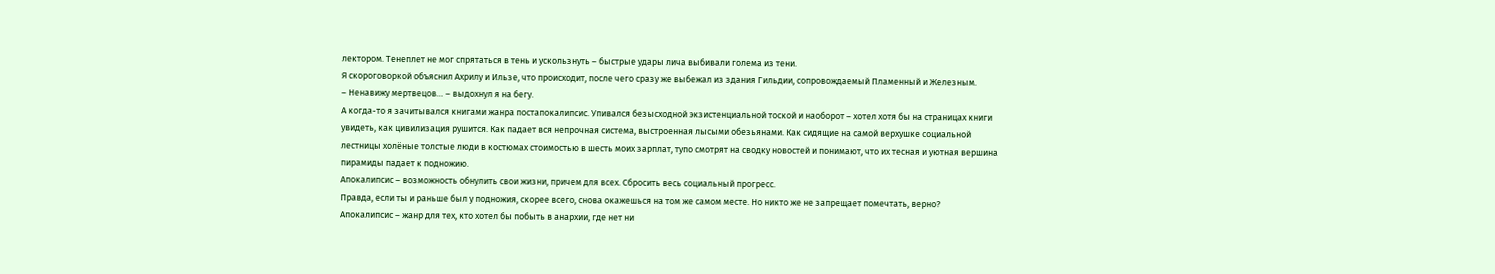лектором. Тенеплет не мог спрятаться в тень и ускользнуть – быстрые удары лича выбивали голема из тени.
Я скороговоркой объяснил Ахрилу и Ильзе, что происходит, после чего сразу же выбежал из здания Гильдии, сопровождаемый Пламенный и Железным.
– Ненавижу мертвецов… – выдохнул я на бегу.
А когда-то я зачитывался книгами жанра постапокалипсис. Упивался безысходной экзистенциальной тоской и наоборот – хотел хотя бы на страницах книги увидеть, как цивилизация рушится. Как падает вся непрочная система, выстроенная лысыми обезьянами. Как сидящие на самой верхушке социальной лестницы холёные толстые люди в костюмах стоимостью в шесть моих зарплат, тупо смотрят на сводку новостей и понимают, что их тесная и уютная вершина пирамиды падает к подножию.
Апокалипсис – возможность обнулить свои жизни, причем для всех. Сбросить весь социальный прогресс.
Правда, если ты и раньше был у подножия, скорее всего, снова окажешься на том же самом месте. Но никто же не запрещает помечтать, верно?
Апокалипсис – жанр для тех, кто хотел бы побыть в анархии, где нет ни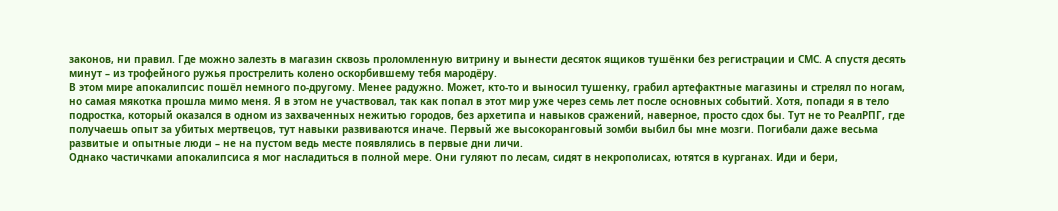законов, ни правил. Где можно залезть в магазин сквозь проломленную витрину и вынести десяток ящиков тушёнки без регистрации и СМС. А спустя десять минут – из трофейного ружья прострелить колено оскорбившему тебя мародёру.
В этом мире апокалипсис пошёл немного по-другому. Менее радужно. Может, кто-то и выносил тушенку, грабил артефактные магазины и стрелял по ногам, но самая мякотка прошла мимо меня. Я в этом не участвовал, так как попал в этот мир уже через семь лет после основных событий. Хотя, попади я в тело подростка, который оказался в одном из захваченных нежитью городов, без архетипа и навыков сражений, наверное, просто сдох бы. Тут не то РеалРПГ, где получаешь опыт за убитых мертвецов, тут навыки развиваются иначе. Первый же высокоранговый зомби выбил бы мне мозги. Погибали даже весьма развитые и опытные люди – не на пустом ведь месте появлялись в первые дни личи.
Однако частичками апокалипсиса я мог насладиться в полной мере. Они гуляют по лесам, сидят в некрополисах, ютятся в курганах. Иди и бери,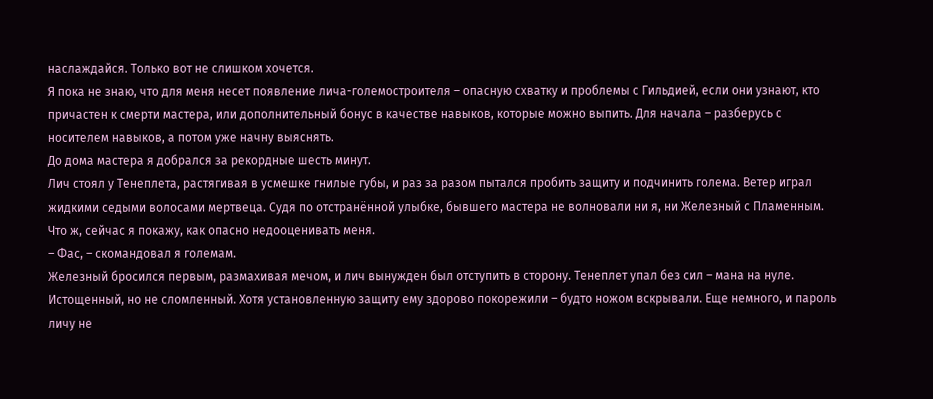наслаждайся. Только вот не слишком хочется.
Я пока не знаю, что для меня несет появление лича-големостроителя – опасную схватку и проблемы с Гильдией, если они узнают, кто причастен к смерти мастера, или дополнительный бонус в качестве навыков, которые можно выпить. Для начала – разберусь с носителем навыков, а потом уже начну выяснять.
До дома мастера я добрался за рекордные шесть минут.
Лич стоял у Тенеплета, растягивая в усмешке гнилые губы, и раз за разом пытался пробить защиту и подчинить голема. Ветер играл жидкими седыми волосами мертвеца. Судя по отстранённой улыбке, бывшего мастера не волновали ни я, ни Железный с Пламенным. Что ж, сейчас я покажу, как опасно недооценивать меня.
– Фас, – скомандовал я големам.
Железный бросился первым, размахивая мечом, и лич вынужден был отступить в сторону. Тенеплет упал без сил – мана на нуле. Истощенный, но не сломленный. Хотя установленную защиту ему здорово покорежили – будто ножом вскрывали. Еще немного, и пароль личу не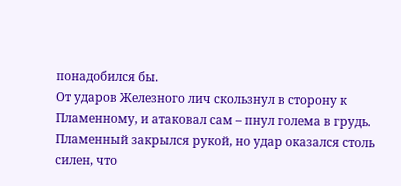понадобился бы.
От ударов Железного лич скользнул в сторону к Пламенному, и атаковал сам – пнул голема в грудь. Пламенный закрылся рукой, но удар оказался столь силен, что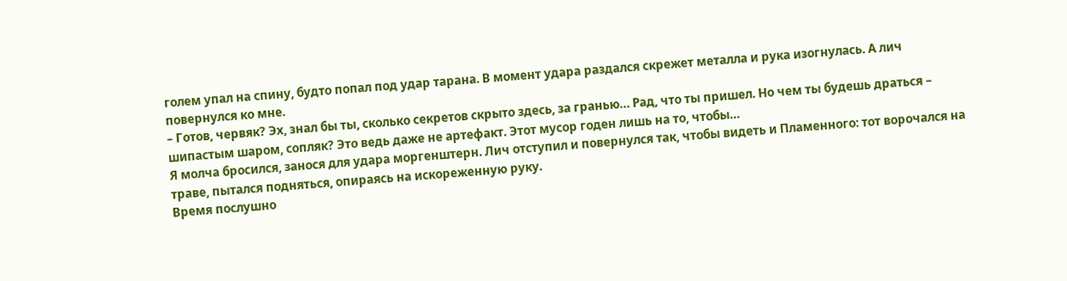голем упал на спину, будто попал под удар тарана. В момент удара раздался скрежет металла и рука изогнулась. А лич повернулся ко мне.
– Готов, червяк? Эх, знал бы ты, сколько секретов скрыто здесь, за гранью… Рад, что ты пришел. Но чем ты будешь драться – шипастым шаром, сопляк? Это ведь даже не артефакт. Этот мусор годен лишь на то, чтобы…
Я молча бросился, занося для удара моргенштерн. Лич отступил и повернулся так, чтобы видеть и Пламенного: тот ворочался на траве, пытался подняться, опираясь на искореженную руку.
Время послушно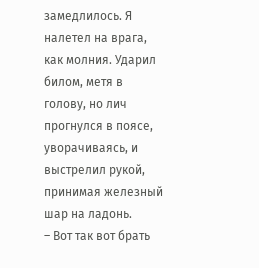замедлилось. Я налетел на врага, как молния. Ударил билом, метя в голову, но лич прогнулся в поясе, уворачиваясь, и выстрелил рукой, принимая железный шар на ладонь.
– Вот так вот брать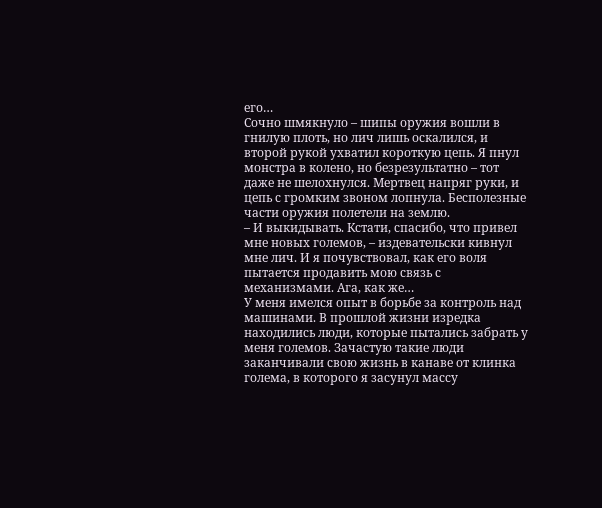его…
Сочно шмякнуло – шипы оружия вошли в гнилую плоть, но лич лишь оскалился, и второй рукой ухватил короткую цепь. Я пнул монстра в колено, но безрезультатно – тот даже не шелохнулся. Мертвец напряг руки, и цепь с громким звоном лопнула. Бесполезные части оружия полетели на землю.
– И выкидывать. Кстати, спасибо, что привел мне новых големов, – издевательски кивнул мне лич. И я почувствовал, как его воля пытается продавить мою связь с механизмами. Ага, как же…
У меня имелся опыт в борьбе за контроль над машинами. В прошлой жизни изредка находились люди, которые пытались забрать у меня големов. Зачастую такие люди заканчивали свою жизнь в канаве от клинка голема, в которого я засунул массу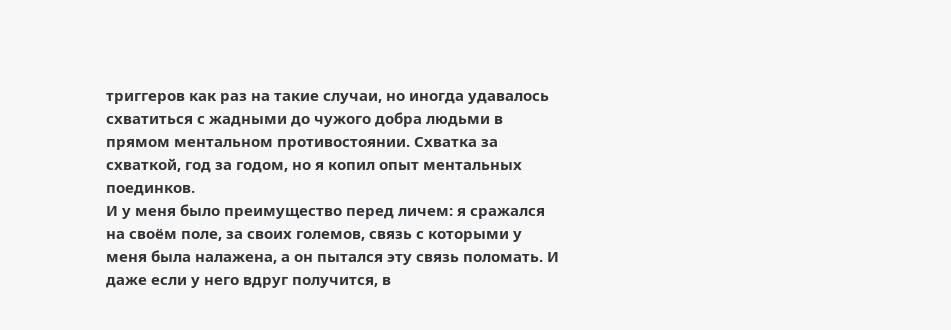триггеров как раз на такие случаи, но иногда удавалось схватиться с жадными до чужого добра людьми в прямом ментальном противостоянии. Схватка за схваткой, год за годом, но я копил опыт ментальных поединков.
И у меня было преимущество перед личем: я сражался на своём поле, за своих големов, связь с которыми у меня была налажена, а он пытался эту связь поломать. И даже если у него вдруг получится, в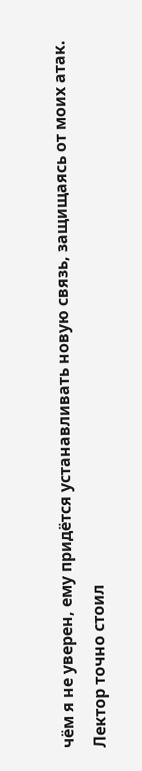чём я не уверен, ему придётся устанавливать новую связь, защищаясь от моих атак.
Лектор точно стоил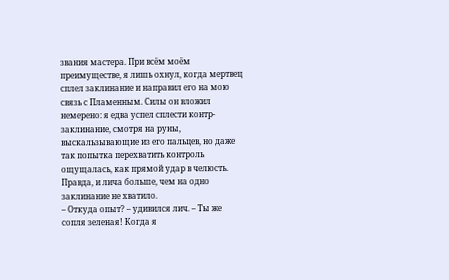звания мастера. При всём моём преимуществе, я лишь охнул, когда мертвец сплел заклинание и направил его на мою связь с Пламенным. Силы он вложил немерено: я едва успел сплести контр-заклинание, смотря на руны, выскальзывающие из его пальцев, но даже так попытка перехватить контроль ощущалась, как прямой удар в челюсть. Правда, и лича больше, чем на одно заклинание не хватило.
– Откуда опыт? – удивился лич. – Ты же сопля зеленая! Когда я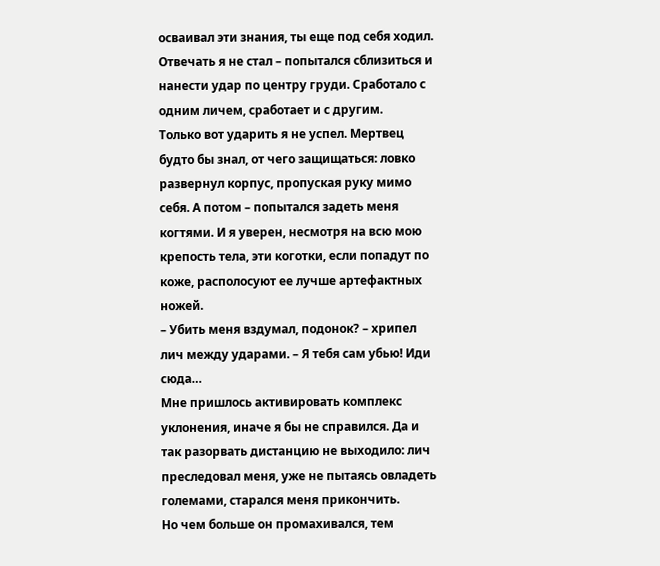осваивал эти знания, ты еще под себя ходил.
Отвечать я не стал – попытался сблизиться и нанести удар по центру груди. Сработало с одним личем, сработает и с другим.
Только вот ударить я не успел. Мертвец будто бы знал, от чего защищаться: ловко развернул корпус, пропуская руку мимо себя. А потом – попытался задеть меня когтями. И я уверен, несмотря на всю мою крепость тела, эти коготки, если попадут по коже, располосуют ее лучше артефактных ножей.
– Убить меня вздумал, подонок? – хрипел лич между ударами. – Я тебя сам убью! Иди сюда…
Мне пришлось активировать комплекс уклонения, иначе я бы не справился. Да и так разорвать дистанцию не выходило: лич преследовал меня, уже не пытаясь овладеть големами, старался меня прикончить.
Но чем больше он промахивался, тем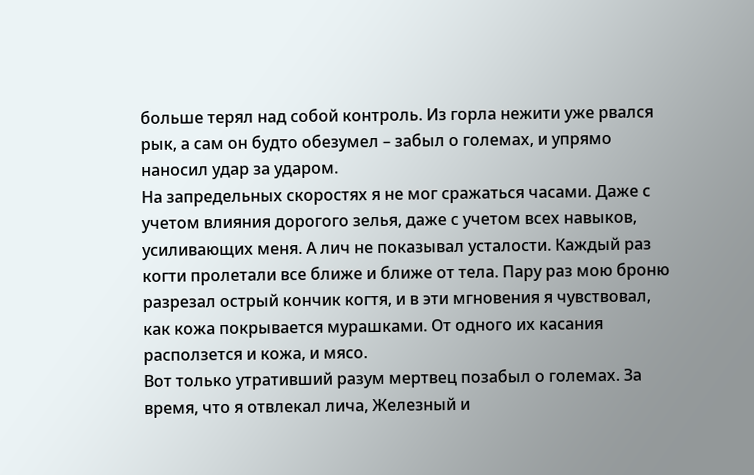больше терял над собой контроль. Из горла нежити уже рвался рык, а сам он будто обезумел – забыл о големах, и упрямо наносил удар за ударом.
На запредельных скоростях я не мог сражаться часами. Даже с учетом влияния дорогого зелья, даже с учетом всех навыков, усиливающих меня. А лич не показывал усталости. Каждый раз когти пролетали все ближе и ближе от тела. Пару раз мою броню разрезал острый кончик когтя, и в эти мгновения я чувствовал, как кожа покрывается мурашками. От одного их касания расползется и кожа, и мясо.
Вот только утративший разум мертвец позабыл о големах. За время, что я отвлекал лича, Железный и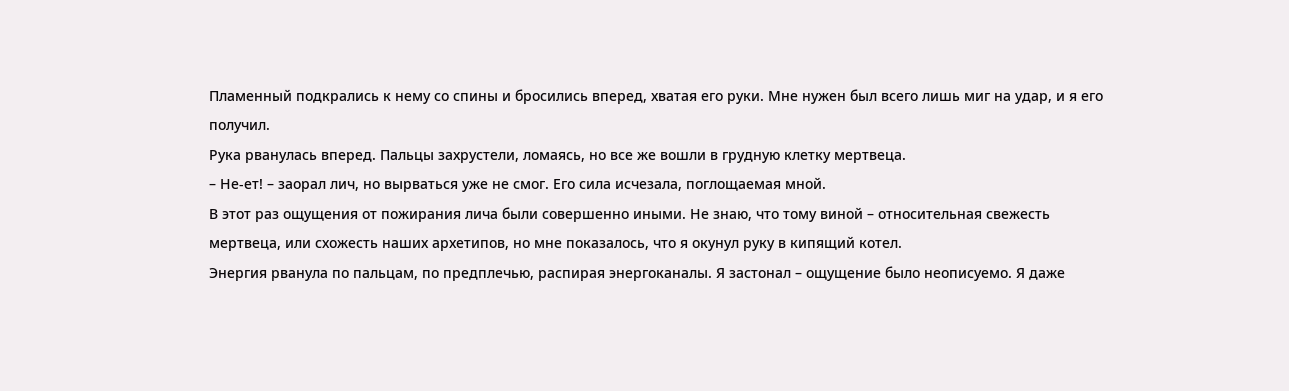Пламенный подкрались к нему со спины и бросились вперед, хватая его руки. Мне нужен был всего лишь миг на удар, и я его получил.
Рука рванулась вперед. Пальцы захрустели, ломаясь, но все же вошли в грудную клетку мертвеца.
– Не-ет! – заорал лич, но вырваться уже не смог. Его сила исчезала, поглощаемая мной.
В этот раз ощущения от пожирания лича были совершенно иными. Не знаю, что тому виной – относительная свежесть мертвеца, или схожесть наших архетипов, но мне показалось, что я окунул руку в кипящий котел.
Энергия рванула по пальцам, по предплечью, распирая энергоканалы. Я застонал – ощущение было неописуемо. Я даже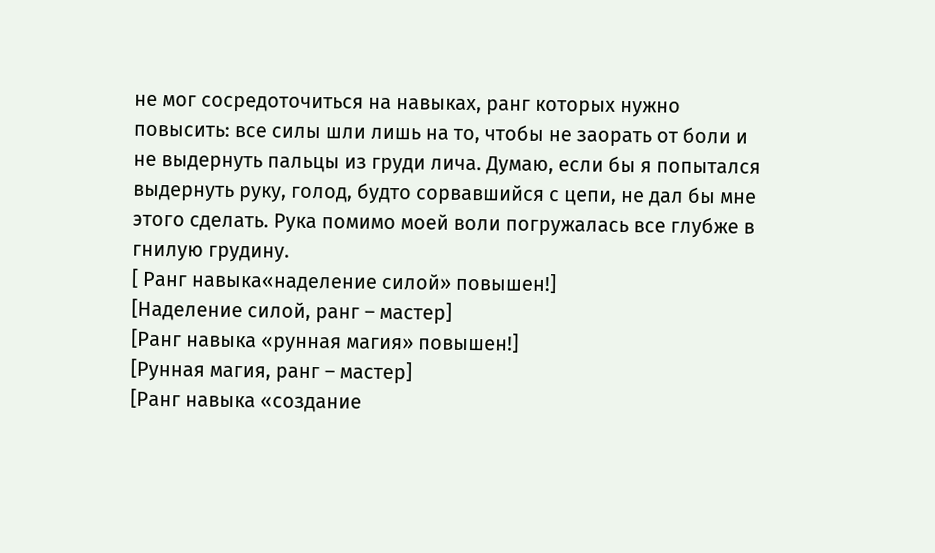не мог сосредоточиться на навыках, ранг которых нужно повысить: все силы шли лишь на то, чтобы не заорать от боли и не выдернуть пальцы из груди лича. Думаю, если бы я попытался выдернуть руку, голод, будто сорвавшийся с цепи, не дал бы мне этого сделать. Рука помимо моей воли погружалась все глубже в гнилую грудину.
[ Ранг навыка«наделение силой» повышен!]
[Наделение силой, ранг – мастер]
[Ранг навыка «рунная магия» повышен!]
[Рунная магия, ранг – мастер]
[Ранг навыка «создание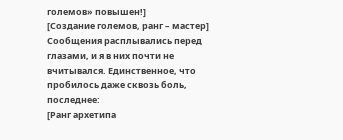големов» повышен!]
[Создание големов, ранг – мастер]
Сообщения расплывались перед глазами, и я в них почти не вчитывался. Единственное, что пробилось даже сквозь боль, последнее:
[Ранг архетипа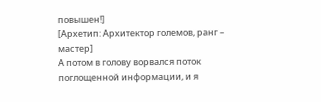повышен!]
[Архетип: Архитектор големов, ранг – мастер]
А потом в голову ворвался поток поглощенной информации, и я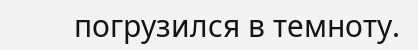погрузился в темноту.